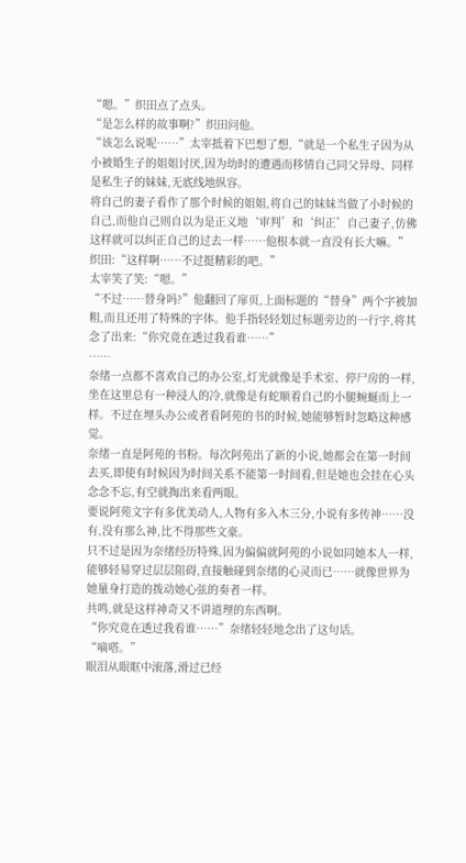“嗯。”织田点了点头。
“是怎么样的故事啊?”织田问他。
“该怎么说呢……”太宰抵着下巴想了想,“就是一个私生子因为从小被婚生子的姐姐讨厌,因为幼时的遭遇而移情自己同父异母、同样是私生子的妹妹,无底线地纵容。
将自己的妻子看作了那个时候的姐姐,将自己的妹妹当做了小时候的自己,而他自己则自以为是正义地‘审判’和‘纠正’自己妻子,仿佛这样就可以纠正自己的过去一样……他根本就一直没有长大嘛。”
织田:“这样啊……不过挺精彩的吧。”
太宰笑了笑:“嗯。”
“不过……替身吗?”他翻回了扉页,上面标题的“替身”两个字被加粗,而且还用了特殊的字体。他手指轻轻划过标题旁边的一行字,将其念了出来:“你究竟在透过我看谁……”
……
奈绪一点都不喜欢自己的办公室,灯光就像是手术室、停尸房的一样,坐在这里总有一种浸人的冷,就像是有蛇顺着自己的小腿蜿蜒而上一样。不过在埋头办公或者看阿苑的书的时候,她能够暂时忽略这种感觉。
奈绪一直是阿苑的书粉。每次阿苑出了新的小说,她都会在第一时间去买,即使有时候因为时间关系不能第一时间看,但是她也会挂在心头念念不忘,有空就掏出来看两眼。
要说阿苑文字有多优美动人,人物有多入木三分,小说有多传神……没有,没有那么神,比不得那些文豪。
只不过是因为奈绪经历特殊,因为偏偏就阿苑的小说如同她本人一样,能够轻易穿过层层阻碍,直接触碰到奈绪的心灵而已……就像世界为她量身打造的拨动她心弦的奏者一样。
共鸣,就是这样神奇又不讲道理的东西啊。
“你究竟在透过我看谁……”奈绪轻轻地念出了这句话。
“嘀嗒。”
眼泪从眼眶中滚落,滑过已经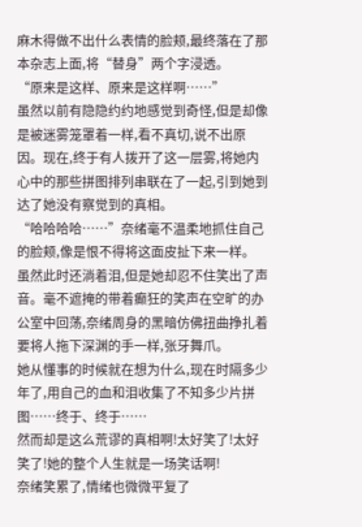麻木得做不出什么表情的脸颊,最终落在了那本杂志上面,将“替身”两个字浸透。
“原来是这样、原来是这样啊……”
虽然以前有隐隐约约地感觉到奇怪,但是却像是被迷雾笼罩着一样,看不真切,说不出原因。现在,终于有人拨开了这一层雾,将她内心中的那些拼图排列串联在了一起,引到她到达了她没有察觉到的真相。
“哈哈哈哈……”奈绪毫不温柔地抓住自己的脸颊,像是恨不得将这面皮扯下来一样。
虽然此时还淌着泪,但是她却忍不住笑出了声音。毫不遮掩的带着癫狂的笑声在空旷的办公室中回荡,奈绪周身的黑暗仿佛扭曲挣扎着要将人拖下深渊的手一样,张牙舞爪。
她从懂事的时候就在想为什么,现在时隔多少年了,用自己的血和泪收集了不知多少片拼图……终于、终于……
然而却是这么荒谬的真相啊!太好笑了!太好笑了!她的整个人生就是一场笑话啊!
奈绪笑累了,情绪也微微平复了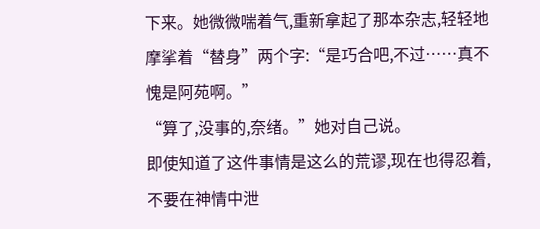下来。她微微喘着气,重新拿起了那本杂志,轻轻地摩挲着“替身”两个字:“是巧合吧,不过……真不愧是阿苑啊。”
“算了,没事的,奈绪。”她对自己说。
即使知道了这件事情是这么的荒谬,现在也得忍着,不要在神情中泄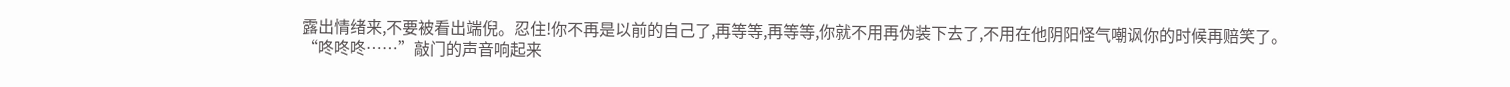露出情绪来,不要被看出端倪。忍住!你不再是以前的自己了,再等等,再等等,你就不用再伪装下去了,不用在他阴阳怪气嘲讽你的时候再赔笑了。
“咚咚咚……”敲门的声音响起来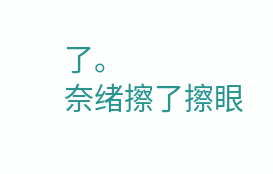了。
奈绪擦了擦眼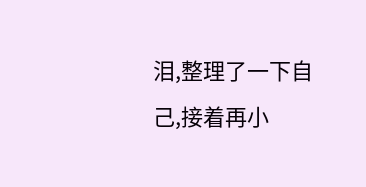泪,整理了一下自己,接着再小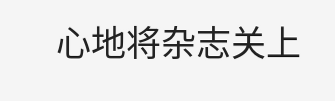心地将杂志关上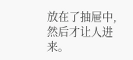放在了抽屉中,然后才让人进来。